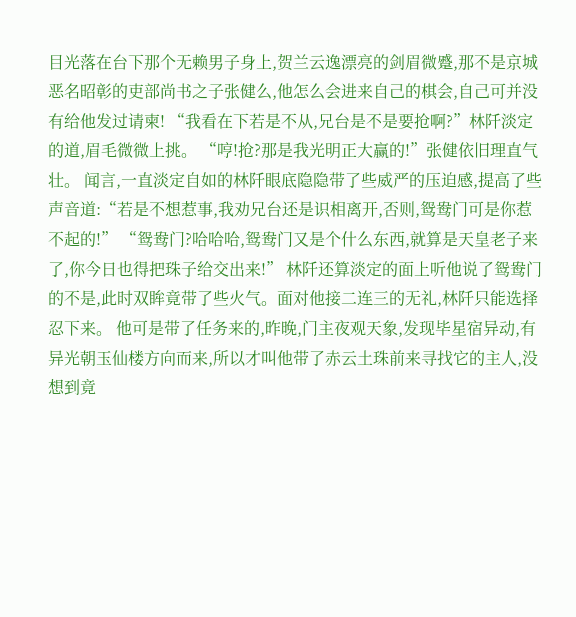目光落在台下那个无赖男子身上,贺兰云逸漂亮的剑眉微蹙,那不是京城恶名昭彰的吏部尚书之子张健么,他怎么会进来自己的棋会,自己可并没有给他发过请柬! “我看在下若是不从,兄台是不是要抢啊?”林阡淡定的道,眉毛微微上挑。 “哼!抢?那是我光明正大赢的!”张健依旧理直气壮。 闻言,一直淡定自如的林阡眼底隐隐带了些威严的压迫感,提高了些声音道:“若是不想惹事,我劝兄台还是识相离开,否则,鸳鸯门可是你惹不起的!” “鸳鸯门?哈哈哈,鸳鸯门又是个什么东西,就算是天皇老子来了,你今日也得把珠子给交出来!” 林阡还算淡定的面上听他说了鸳鸯门的不是,此时双眸竟带了些火气。面对他接二连三的无礼,林阡只能选择忍下来。 他可是带了任务来的,昨晚,门主夜观天象,发现毕星宿异动,有异光朝玉仙楼方向而来,所以才叫他带了赤云土珠前来寻找它的主人,没想到竟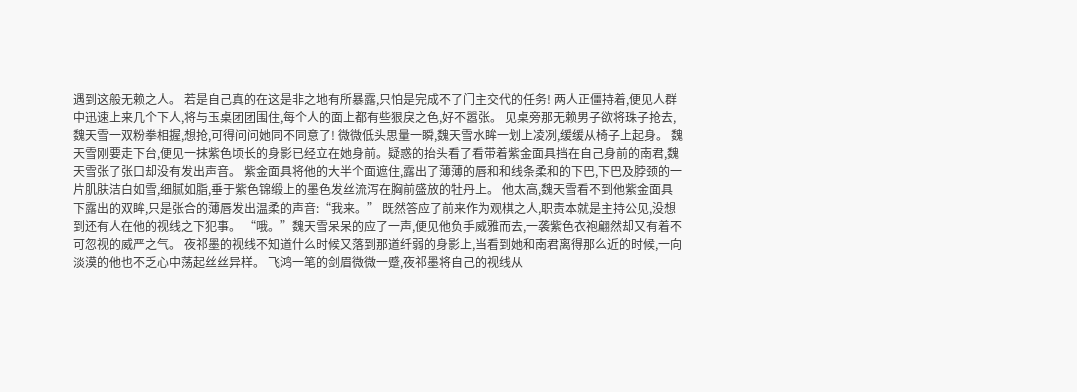遇到这般无赖之人。 若是自己真的在这是非之地有所暴露,只怕是完成不了门主交代的任务! 两人正僵持着,便见人群中迅速上来几个下人,将与玉桌团团围住,每个人的面上都有些狠戾之色,好不嚣张。 见桌旁那无赖男子欲将珠子抢去,魏天雪一双粉拳相握,想抢,可得问问她同不同意了! 微微低头思量一瞬,魏天雪水眸一划上凌冽,缓缓从椅子上起身。 魏天雪刚要走下台,便见一抹紫色顷长的身影已经立在她身前。疑惑的抬头看了看带着紫金面具挡在自己身前的南君,魏天雪张了张口却没有发出声音。 紫金面具将他的大半个面遮住,露出了薄薄的唇和和线条柔和的下巴,下巴及脖颈的一片肌肤洁白如雪,细腻如脂,垂于紫色锦缎上的墨色发丝流泻在胸前盛放的牡丹上。 他太高,魏天雪看不到他紫金面具下露出的双眸,只是张合的薄唇发出温柔的声音:“我来。” 既然答应了前来作为观棋之人,职责本就是主持公见,没想到还有人在他的视线之下犯事。 “哦。”魏天雪呆呆的应了一声,便见他负手威雅而去,一袭紫色衣袍翩然却又有着不可忽视的威严之气。 夜祁墨的视线不知道什么时候又落到那道纤弱的身影上,当看到她和南君离得那么近的时候,一向淡漠的他也不乏心中荡起丝丝异样。 飞鸿一笔的剑眉微微一蹙,夜祁墨将自己的视线从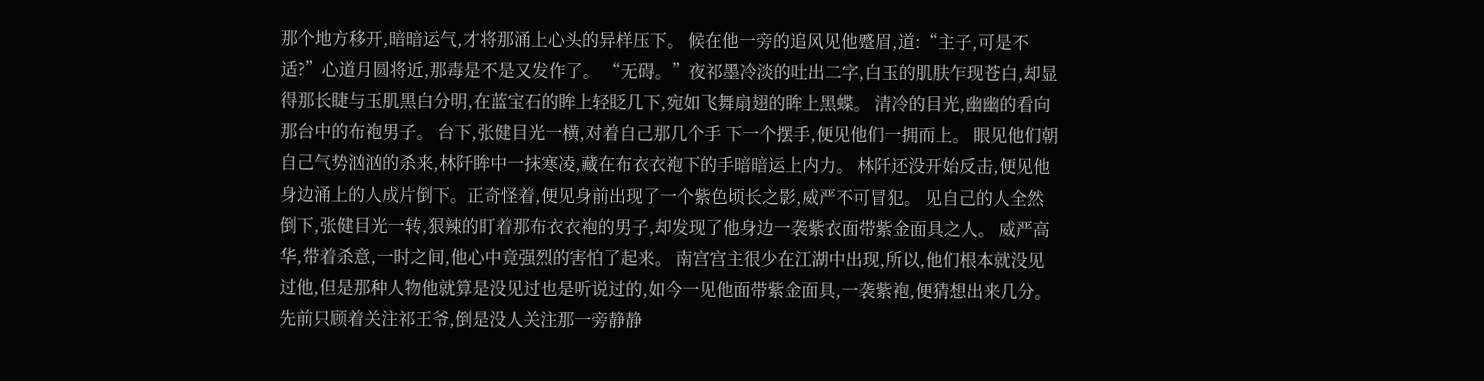那个地方移开,暗暗运气,才将那涌上心头的异样压下。 候在他一旁的追风见他蹙眉,道:“主子,可是不适?”心道月圆将近,那毒是不是又发作了。 “无碍。”夜祁墨冷淡的吐出二字,白玉的肌肤乍现苍白,却显得那长睫与玉肌黑白分明,在蓝宝石的眸上轻眨几下,宛如飞舞扇翅的眸上黑蝶。 清冷的目光,幽幽的看向那台中的布袍男子。 台下,张健目光一横,对着自己那几个手 下一个摆手,便见他们一拥而上。 眼见他们朝自己气势汹汹的杀来,林阡眸中一抹寒凌,藏在布衣衣袍下的手暗暗运上内力。 林阡还没开始反击,便见他身边涌上的人成片倒下。正奇怪着,便见身前出现了一个紫色顷长之影,威严不可冒犯。 见自己的人全然倒下,张健目光一转,狠辣的盯着那布衣衣袍的男子,却发现了他身边一袭紫衣面带紫金面具之人。 威严高华,带着杀意,一时之间,他心中竟强烈的害怕了起来。 南宫宫主很少在江湖中出现,所以,他们根本就没见过他,但是那种人物他就算是没见过也是听说过的,如今一见他面带紫金面具,一袭紫袍,便猜想出来几分。 先前只顾着关注祁王爷,倒是没人关注那一旁静静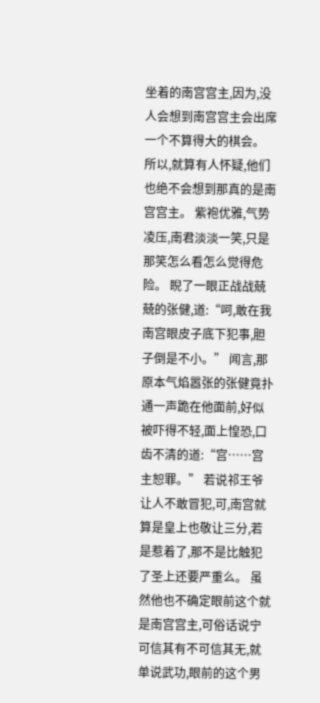坐着的南宫宫主,因为,没人会想到南宫宫主会出席一个不算得大的棋会。 所以,就算有人怀疑,他们也绝不会想到那真的是南宫宫主。 紫袍优雅,气势凌压,南君淡淡一笑,只是那笑怎么看怎么觉得危险。 睨了一眼正战战兢兢的张健,道:“呵,敢在我南宫眼皮子底下犯事,胆子倒是不小。” 闻言,那原本气焰嚣张的张健竟扑通一声跪在他面前,好似被吓得不轻,面上惶恐,口齿不清的道:“宫……宫主恕罪。” 若说祁王爷让人不敢冒犯,可,南宫就算是皇上也敬让三分,若是惹着了,那不是比触犯了圣上还要严重么。 虽然他也不确定眼前这个就是南宫宫主,可俗话说宁可信其有不可信其无,就单说武功,眼前的这个男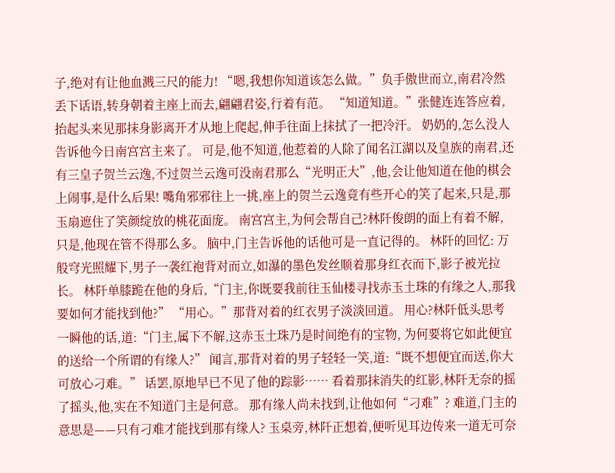子,绝对有让他血溅三尺的能力! “嗯,我想你知道该怎么做。”负手傲世而立,南君冷然丢下话语,转身朝着主座上而去,翩翩君姿,行着有范。 “知道知道。”张健连连答应着,抬起头来见那抹身影离开才从地上爬起,伸手往面上抹拭了一把冷汗。 奶奶的,怎么没人告诉他今日南宫宫主来了。 可是,他不知道,他惹着的人除了闻名江湖以及皇族的南君,还有三皇子贺兰云逸,不过贺兰云逸可没南君那么“光明正大”,他,会让他知道在他的棋会上闹事,是什么后果! 嘴角邪邪往上一挑,座上的贺兰云逸竟有些开心的笑了起来,只是,那玉扇遮住了笑颜绽放的桃花面庞。 南宫宫主,为何会帮自己?林阡俊朗的面上有着不解,只是,他现在管不得那么多。 脑中,门主告诉他的话他可是一直记得的。 林阡的回忆: 万般穹光照耀下,男子一袭红袍背对而立,如瀑的墨色发丝顺着那身红衣而下,影子被光拉长。 林阡单膝跪在他的身后,“门主,你既要我前往玉仙楼寻找赤玉土珠的有缘之人,那我要如何才能找到他?” “用心。”那背对着的红衣男子淡淡回道。 用心?林阡低头思考一瞬他的话,道:“门主,属下不解,这赤玉土珠乃是时间绝有的宝物, 为何要将它如此便宜的送给一个所谓的有缘人?” 闻言,那背对着的男子轻轻一笑,道:“既不想便宜而送,你大可放心刁难。” 话罢,原地早已不见了他的踪影…… 看着那抹消失的红影,林阡无奈的摇了摇头,他,实在不知道门主是何意。 那有缘人尚未找到,让他如何“刁难”? 难道,门主的意思是——只有刁难才能找到那有缘人? 玉桌旁,林阡正想着,便听见耳边传来一道无可奈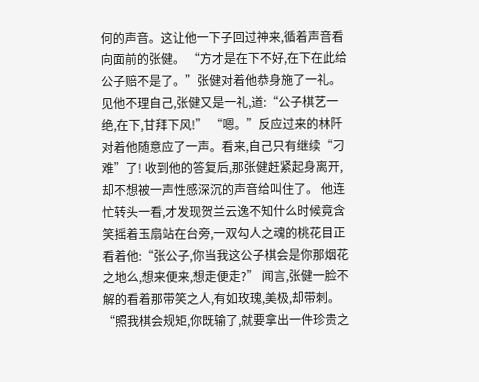何的声音。这让他一下子回过神来,循着声音看向面前的张健。 “方才是在下不好,在下在此给公子赔不是了。”张健对着他恭身施了一礼。 见他不理自己,张健又是一礼,道:“公子棋艺一绝,在下,甘拜下风!” “嗯。”反应过来的林阡对着他随意应了一声。看来,自己只有继续“刁难”了! 收到他的答复后,那张健赶紧起身离开,却不想被一声性感深沉的声音给叫住了。 他连忙转头一看,才发现贺兰云逸不知什么时候竟含笑摇着玉扇站在台旁,一双勾人之魂的桃花目正看着他:“张公子,你当我这公子棋会是你那烟花之地么,想来便来,想走便走?” 闻言,张健一脸不解的看着那带笑之人,有如玫瑰,美极,却带刺。 “照我棋会规矩,你既输了,就要拿出一件珍贵之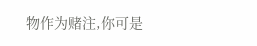物作为赌注,你可是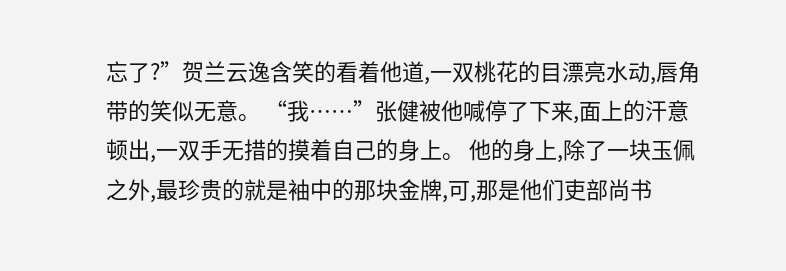忘了?”贺兰云逸含笑的看着他道,一双桃花的目漂亮水动,唇角带的笑似无意。 “我……”张健被他喊停了下来,面上的汗意顿出,一双手无措的摸着自己的身上。 他的身上,除了一块玉佩之外,最珍贵的就是袖中的那块金牌,可,那是他们吏部尚书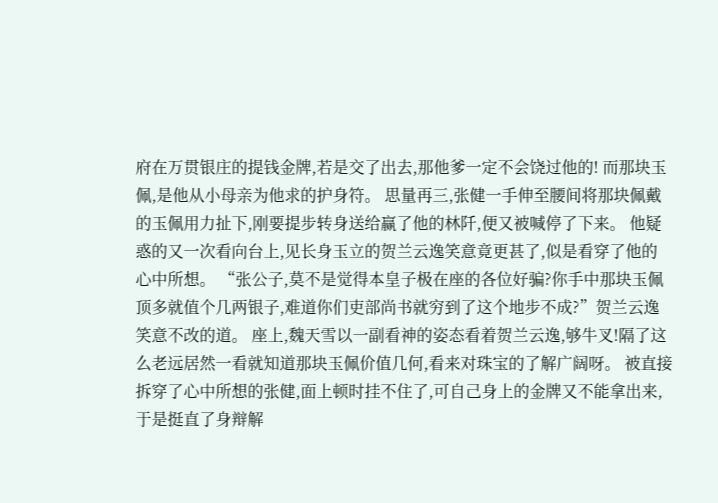府在万贯银庄的提钱金牌,若是交了出去,那他爹一定不会饶过他的! 而那块玉佩,是他从小母亲为他求的护身符。 思量再三,张健一手伸至腰间将那块佩戴的玉佩用力扯下,刚要提步转身送给赢了他的林阡,便又被喊停了下来。 他疑惑的又一次看向台上,见长身玉立的贺兰云逸笑意竟更甚了,似是看穿了他的心中所想。 “张公子,莫不是觉得本皇子极在座的各位好骗?你手中那块玉佩顶多就值个几两银子,难道你们吏部尚书就穷到了这个地步不成?”贺兰云逸笑意不改的道。 座上,魏天雪以一副看神的姿态看着贺兰云逸,够牛叉!隔了这么老远居然一看就知道那块玉佩价值几何,看来对珠宝的了解广阔呀。 被直接拆穿了心中所想的张健,面上顿时挂不住了,可自己身上的金牌又不能拿出来,于是挺直了身辩解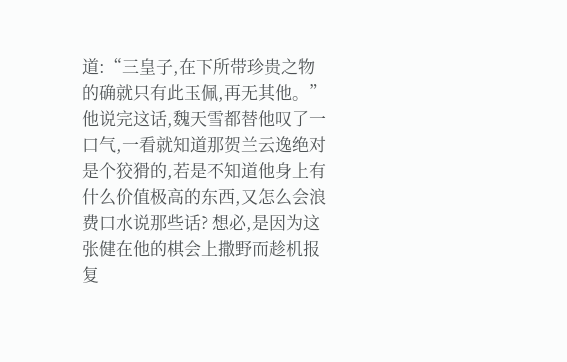道:“三皇子,在下所带珍贵之物的确就只有此玉佩,再无其他。” 他说完这话,魏天雪都替他叹了一口气,一看就知道那贺兰云逸绝对是个狡猾的,若是不知道他身上有什么价值极高的东西,又怎么会浪费口水说那些话? 想必,是因为这张健在他的棋会上撒野而趁机报复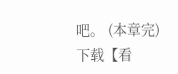吧。 (本章完) 下载【看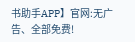书助手APP】官网:无广告、全部免费!